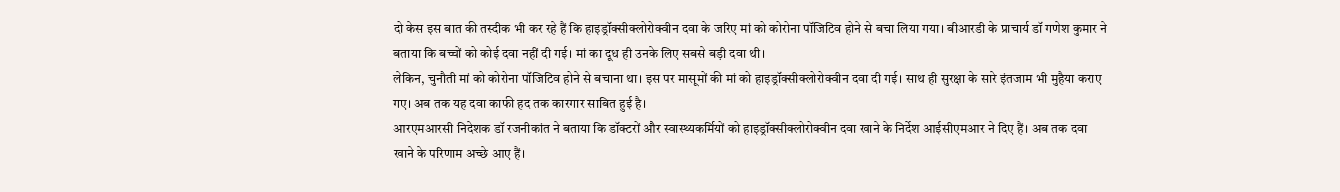दो केस इस बात की तस्दीक भी कर रहे हैं कि हाइड्रॉक्सीक्लोरोक्वीन दवा के जरिए मां को कोरोना पॉजिटिव होने से बचा लिया गया। बीआरडी के प्राचार्य डॉ गणेश कुमार ने बताया कि बच्चों को कोई दवा नहीं दी गई। मां का दूध ही उनके लिए सबसे बड़ी दवा थी।
लेकिन, चुनौती मां को कोरोना पॉजिटिव होने से बचाना था। इस पर मासूमों की मां को हाइड्रॉक्सीक्लोरोक्वीन दवा दी गई। साथ ही सुरक्षा के सारे इंतजाम भी मुहैया कराए गए। अब तक यह दवा काफी हद तक कारगार साबित हुई है।
आरएमआरसी निदेशक डॉ रजनीकांत ने बताया कि डॉक्टरों और स्वास्थ्यकर्मियों को हाइड्रॉक्सीक्लोरोक्वीन दवा खाने के निर्देश आईसीएमआर ने दिए हैं। अब तक दवा खाने के परिणाम अच्छे आए हैं।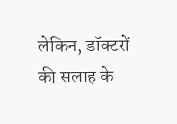लेकिन, डॉक्टरों की सलाह के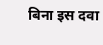बिना इस दवा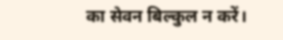का सेवन बिल्कुल न करें।